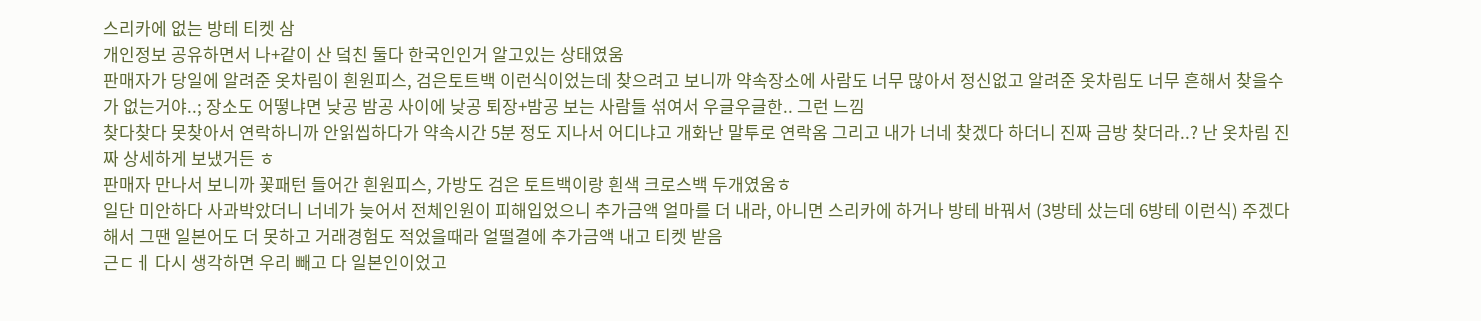스리카에 없는 방테 티켓 삼
개인정보 공유하면서 나+같이 산 덬친 둘다 한국인인거 알고있는 상태였움
판매자가 당일에 알려준 옷차림이 흰원피스, 검은토트백 이런식이었는데 찾으려고 보니까 약속장소에 사람도 너무 많아서 정신없고 알려준 옷차림도 너무 흔해서 찾을수가 없는거야..; 장소도 어떻냐면 낮공 밤공 사이에 낮공 퇴장+밤공 보는 사람들 섞여서 우글우글한.. 그런 느낌
찾다찾다 못찾아서 연락하니까 안읽씹하다가 약속시간 5분 정도 지나서 어디냐고 개화난 말투로 연락옴 그리고 내가 너네 찾겠다 하더니 진짜 금방 찾더라..? 난 옷차림 진짜 상세하게 보냈거든 ㅎ
판매자 만나서 보니까 꽃패턴 들어간 흰원피스, 가방도 검은 토트백이랑 흰색 크로스백 두개였움ㅎ
일단 미안하다 사과박았더니 너네가 늦어서 전체인원이 피해입었으니 추가금액 얼마를 더 내라, 아니면 스리카에 하거나 방테 바꿔서 (3방테 샀는데 6방테 이런식) 주겠다 해서 그땐 일본어도 더 못하고 거래경험도 적었을때라 얼떨결에 추가금액 내고 티켓 받음
근ㄷㅔ 다시 생각하면 우리 빼고 다 일본인이었고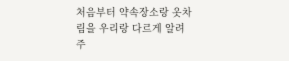처음부터 약속장소랑 옷차림을 우리랑 다르게 알려주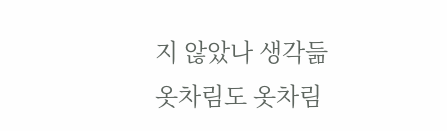지 않았나 생각듦
옷차림도 옷차림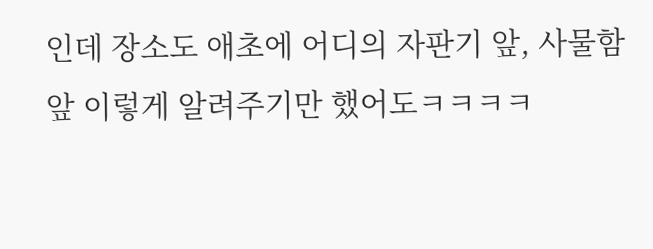인데 장소도 애초에 어디의 자판기 앞, 사물함 앞 이렇게 알려주기만 했어도ㅋㅋㅋㅋ